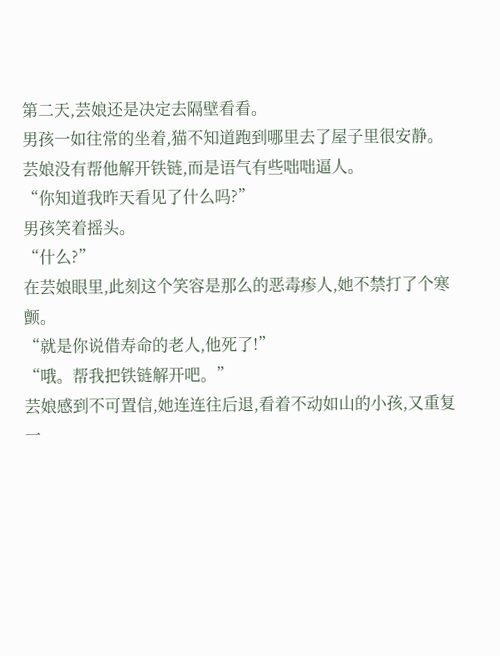第二天,芸娘还是决定去隔壁看看。
男孩一如往常的坐着,猫不知道跑到哪里去了屋子里很安静。
芸娘没有帮他解开铁链,而是语气有些咄咄逼人。
“你知道我昨天看见了什么吗?”
男孩笑着摇头。
“什么?”
在芸娘眼里,此刻这个笑容是那么的恶毒瘆人,她不禁打了个寒颤。
“就是你说借寿命的老人,他死了!”
“哦。帮我把铁链解开吧。”
芸娘感到不可置信,她连连往后退,看着不动如山的小孩,又重复一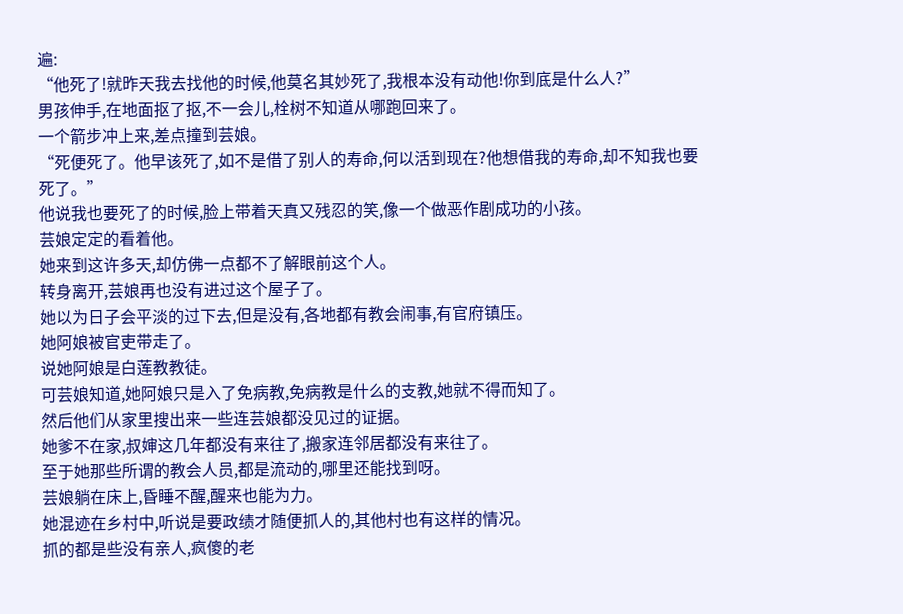遍:
“他死了!就昨天我去找他的时候,他莫名其妙死了,我根本没有动他!你到底是什么人?”
男孩伸手,在地面抠了抠,不一会儿,栓树不知道从哪跑回来了。
一个箭步冲上来,差点撞到芸娘。
“死便死了。他早该死了,如不是借了别人的寿命,何以活到现在?他想借我的寿命,却不知我也要死了。”
他说我也要死了的时候,脸上带着天真又残忍的笑,像一个做恶作剧成功的小孩。
芸娘定定的看着他。
她来到这许多天,却仿佛一点都不了解眼前这个人。
转身离开,芸娘再也没有进过这个屋子了。
她以为日子会平淡的过下去,但是没有,各地都有教会闹事,有官府镇压。
她阿娘被官吏带走了。
说她阿娘是白莲教教徒。
可芸娘知道,她阿娘只是入了免病教,免病教是什么的支教,她就不得而知了。
然后他们从家里搜出来一些连芸娘都没见过的证据。
她爹不在家,叔婶这几年都没有来往了,搬家连邻居都没有来往了。
至于她那些所谓的教会人员,都是流动的,哪里还能找到呀。
芸娘躺在床上,昏睡不醒,醒来也能为力。
她混迹在乡村中,听说是要政绩才随便抓人的,其他村也有这样的情况。
抓的都是些没有亲人,疯傻的老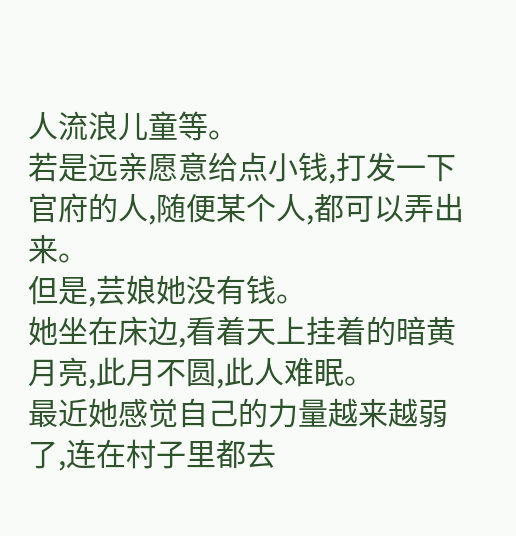人流浪儿童等。
若是远亲愿意给点小钱,打发一下官府的人,随便某个人,都可以弄出来。
但是,芸娘她没有钱。
她坐在床边,看着天上挂着的暗黄月亮,此月不圆,此人难眠。
最近她感觉自己的力量越来越弱了,连在村子里都去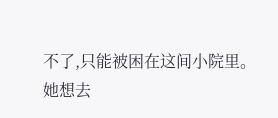不了,只能被困在这间小院里。
她想去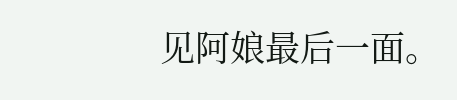见阿娘最后一面。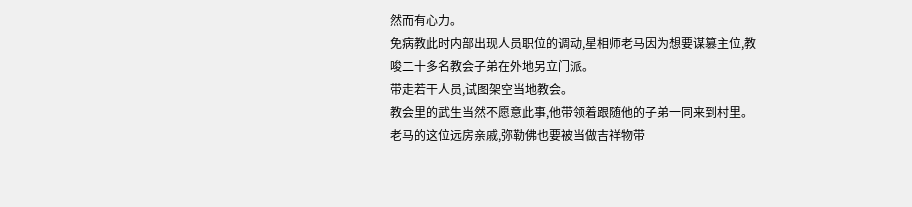然而有心力。
免病教此时内部出现人员职位的调动,星相师老马因为想要谋篡主位,教唆二十多名教会子弟在外地另立门派。
带走若干人员,试图架空当地教会。
教会里的武生当然不愿意此事,他带领着跟随他的子弟一同来到村里。
老马的这位远房亲戚,弥勒佛也要被当做吉祥物带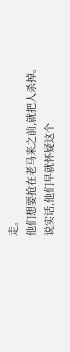走。
他们想要抢在老马来之前,就把人杀掉。
说实话,他们早就怀疑这个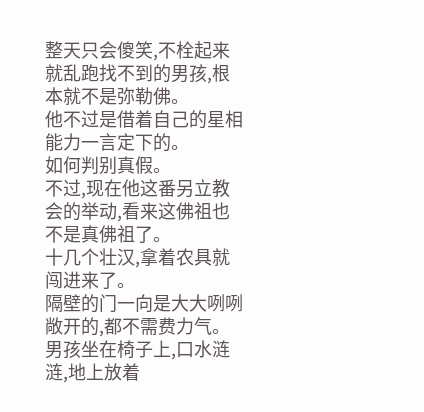整天只会傻笑,不栓起来就乱跑找不到的男孩,根本就不是弥勒佛。
他不过是借着自己的星相能力一言定下的。
如何判别真假。
不过,现在他这番另立教会的举动,看来这佛祖也不是真佛祖了。
十几个壮汉,拿着农具就闯进来了。
隔壁的门一向是大大咧咧敞开的,都不需费力气。
男孩坐在椅子上,口水涟涟,地上放着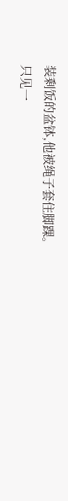装剩饭的盆钵,他被绳子套住脚踝。
只见一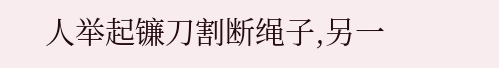人举起镰刀割断绳子,另一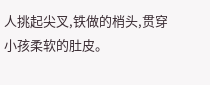人挑起尖叉,铁做的梢头,贯穿小孩柔软的肚皮。